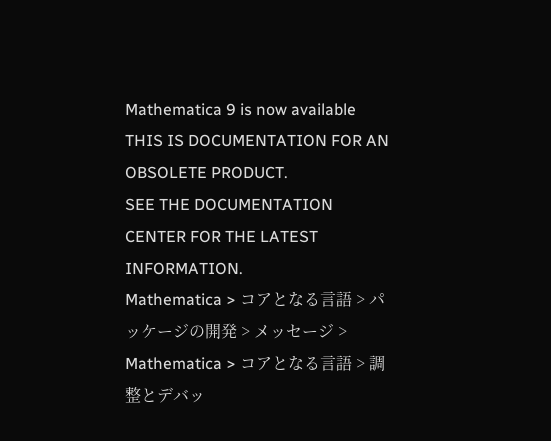Mathematica 9 is now available
THIS IS DOCUMENTATION FOR AN OBSOLETE PRODUCT.
SEE THE DOCUMENTATION CENTER FOR THE LATEST INFORMATION.
Mathematica > コアとなる言語 > パッケージの開発 > メッセージ >
Mathematica > コアとなる言語 > 調整とデバッ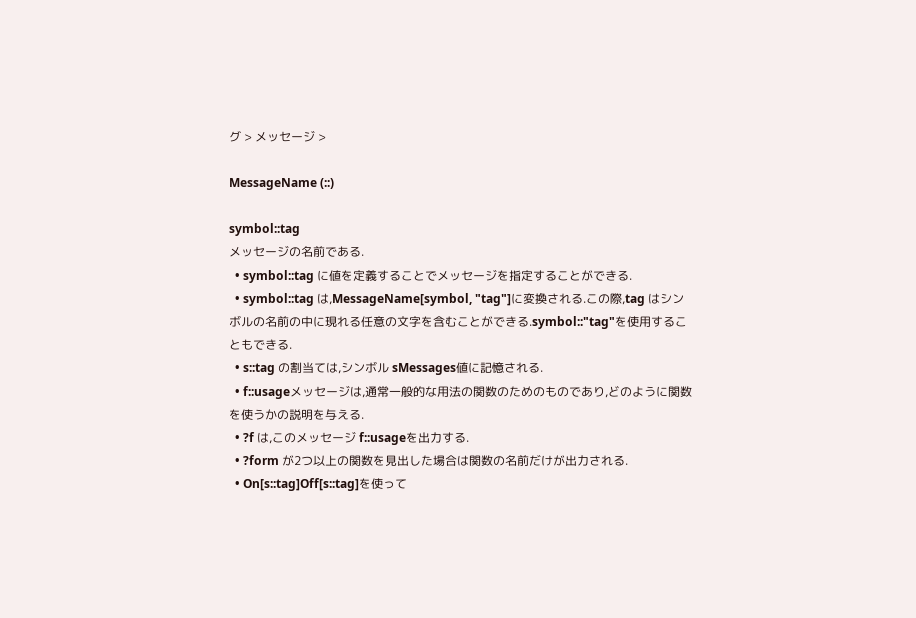グ > メッセージ >

MessageName (::)

symbol::tag
メッセージの名前である.
  • symbol::tag に値を定義することでメッセージを指定することができる.
  • symbol::tag は,MessageName[symbol, "tag"]に変換される.この際,tag はシンボルの名前の中に現れる任意の文字を含むことができる.symbol::"tag"を使用することもできる.
  • s::tag の割当ては,シンボル sMessages値に記憶される.
  • f::usageメッセージは,通常一般的な用法の関数のためのものであり,どのように関数を使うかの説明を与える.
  • ?f は,このメッセージ f::usageを出力する.
  • ?form が2つ以上の関数を見出した場合は関数の名前だけが出力される.
  • On[s::tag]Off[s::tag]を使って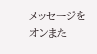メッセージをオンまた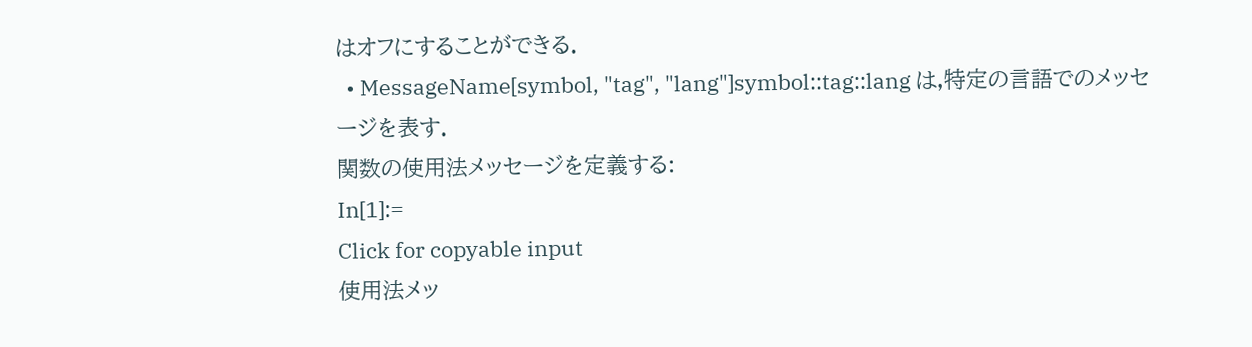はオフにすることができる.
  • MessageName[symbol, "tag", "lang"]symbol::tag::lang は,特定の言語でのメッセージを表す.
関数の使用法メッセージを定義する:
In[1]:=
Click for copyable input
使用法メッ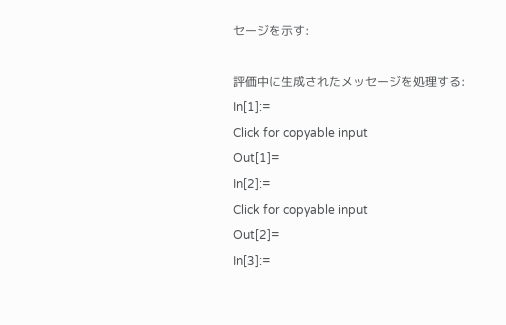セージを示す:

評価中に生成されたメッセージを処理する:
In[1]:=
Click for copyable input
Out[1]=
In[2]:=
Click for copyable input
Out[2]=
In[3]:=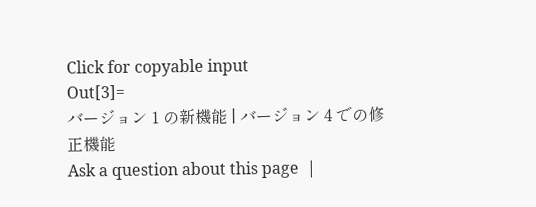Click for copyable input
Out[3]=
バージョン 1 の新機能 | バージョン 4 での修正機能
Ask a question about this page  |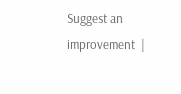Suggest an improvement  |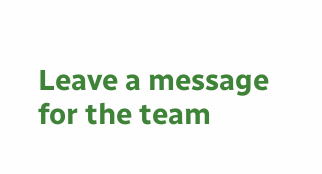Leave a message for the team